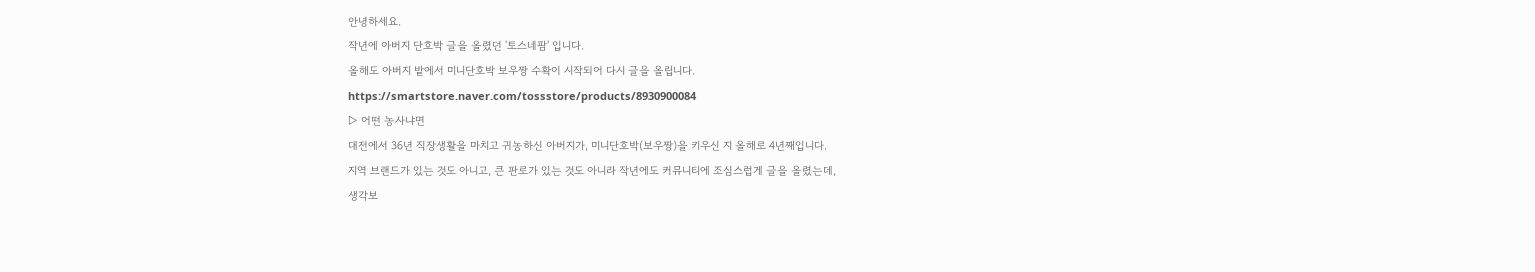안녕하세요.
작년에 아버지 단호박 글을 올렸던 '토스네팜' 입니다.
올해도 아버지 밭에서 미니단호박 보우짱 수확이 시작되어 다시 글을 올립니다.
https://smartstore.naver.com/tossstore/products/8930900084
▷ 어떤 농사냐면
대전에서 36년 직장생활을 마치고 귀농하신 아버지가, 미니단호박(보우짱)을 키우신 지 올해로 4년째입니다.
지역 브랜드가 있는 것도 아니고, 큰 판로가 있는 것도 아니라 작년에도 커뮤니티에 조심스럽게 글을 올렸는데,
생각보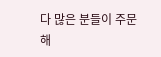다 많은 분들이 주문해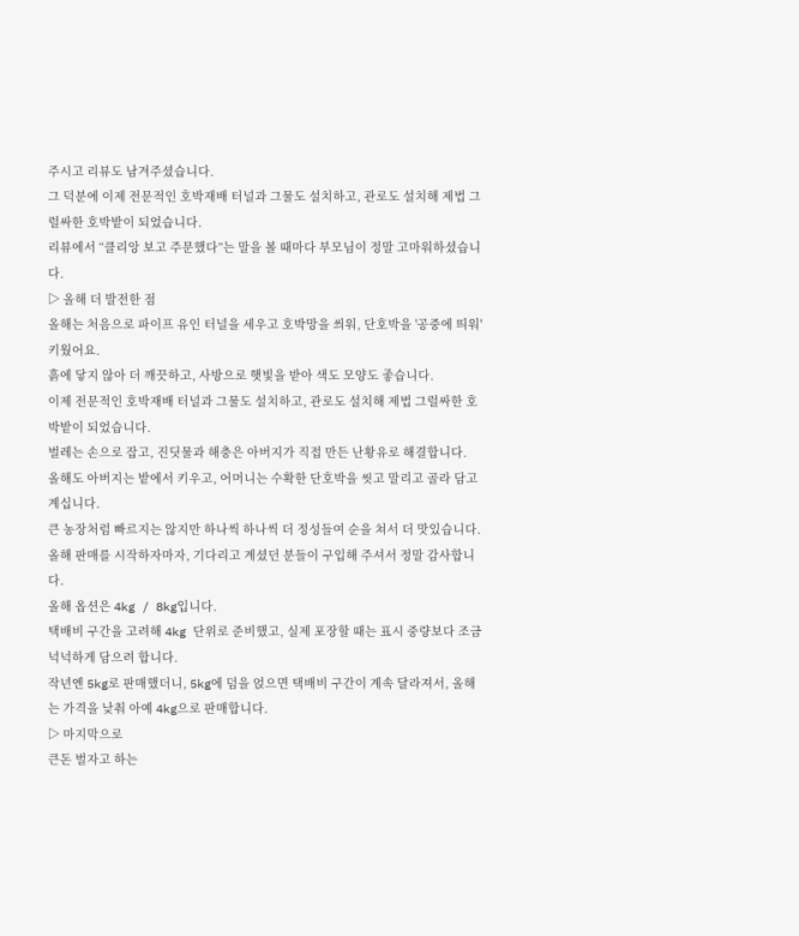주시고 리뷰도 남겨주셨습니다.
그 덕분에 이제 전문적인 호박재배 터널과 그물도 설치하고, 관로도 설치해 제법 그럴싸한 호박밭이 되었습니다.
리뷰에서 “클리앙 보고 주문했다”는 말을 볼 때마다 부모님이 정말 고마워하셨습니다.
▷ 올해 더 발전한 점
올해는 처음으로 파이프 유인 터널을 세우고 호박망을 씌워, 단호박을 '공중에 띄워' 키웠어요.
흙에 닿지 않아 더 깨끗하고, 사방으로 햇빛을 받아 색도 모양도 좋습니다.
이제 전문적인 호박재배 터널과 그물도 설치하고, 관로도 설치해 제법 그럴싸한 호박밭이 되었습니다.
벌레는 손으로 잡고, 진딧물과 해충은 아버지가 직접 만든 난황유로 해결합니다.
올해도 아버지는 밭에서 키우고, 어머니는 수확한 단호박을 씻고 말리고 골라 담고 계십니다.
큰 농장처럼 빠르지는 않지만 하나씩 하나씩 더 정성들여 순을 쳐서 더 맛있습니다.
올해 판매를 시작하자마자, 기다리고 계셨던 분들이 구입해 주셔서 정말 감사합니다.
올해 옵션은 4kg / 8kg입니다.
택배비 구간을 고려해 4kg 단위로 준비했고, 실제 포장할 때는 표시 중량보다 조금 넉넉하게 담으려 합니다.
작년엔 5kg로 판매했더니, 5kg에 덤을 얹으면 택배비 구간이 계속 달라져서, 올해는 가격을 낮춰 아예 4kg으로 판매합니다.
▷ 마지막으로
큰돈 벌자고 하는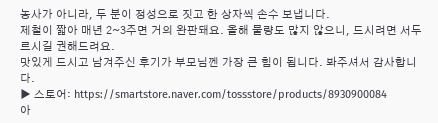농사가 아니라, 두 분이 정성으로 짓고 한 상자씩 손수 보냅니다.
제철이 짧아 매년 2~3주면 거의 완판돼요. 올해 물량도 많지 않으니, 드시려면 서두르시길 권해드려요.
맛있게 드시고 남겨주신 후기가 부모님껜 가장 큰 힘이 됩니다. 봐주셔서 감사합니다.
▶ 스토어: https://smartstore.naver.com/tossstore/products/8930900084
아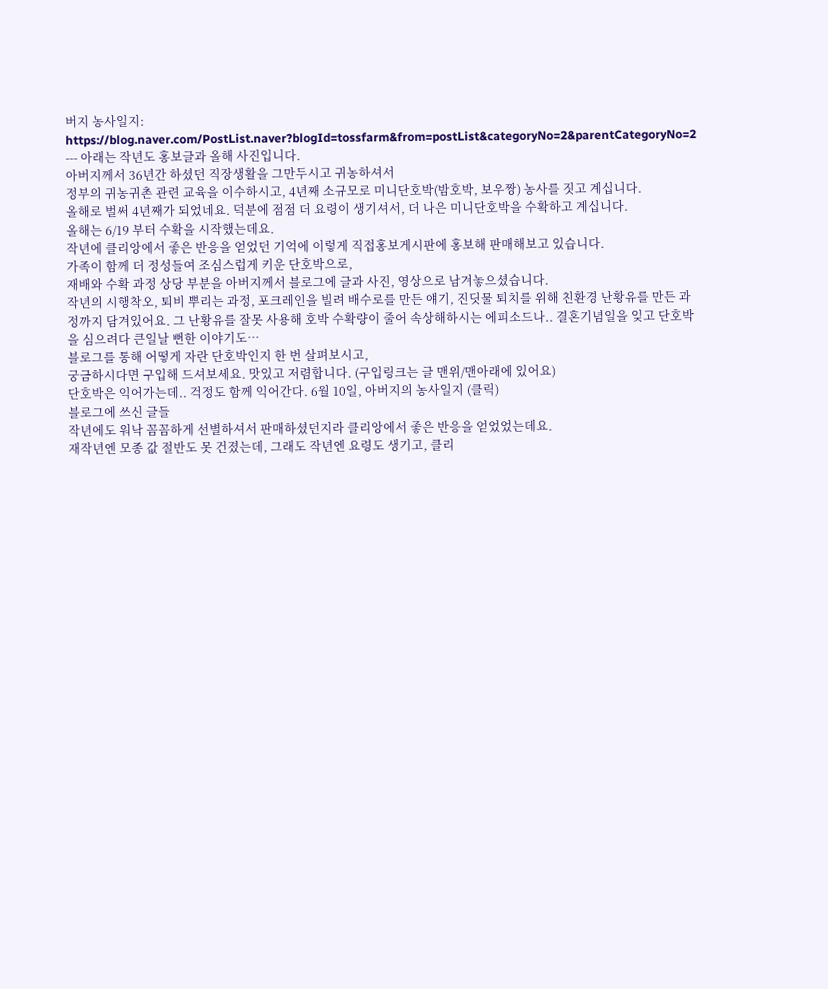버지 농사일지:
https://blog.naver.com/PostList.naver?blogId=tossfarm&from=postList&categoryNo=2&parentCategoryNo=2
--- 아래는 작년도 홍보글과 올해 사진입니다.
아버지께서 36년간 하셨던 직장생활을 그만두시고 귀농하셔서
정부의 귀농귀촌 관련 교육을 이수하시고, 4년째 소규모로 미니단호박(밤호박, 보우짱) 농사를 짓고 계십니다.
올해로 벌써 4년째가 되었네요. 덕분에 점점 더 요령이 생기셔서, 더 나은 미니단호박을 수확하고 계십니다.
올해는 6/19 부터 수확을 시작했는데요.
작년에 클리앙에서 좋은 반응을 얻었던 기억에 이렇게 직접홍보게시판에 홍보해 판매해보고 있습니다.
가족이 함께 더 정성들여 조심스럽게 키운 단호박으로,
재배와 수확 과정 상당 부분을 아버지께서 블로그에 글과 사진, 영상으로 남겨놓으셨습니다.
작년의 시행착오, 퇴비 뿌리는 과정, 포크레인을 빌려 배수로를 만든 얘기, 진딧물 퇴치를 위해 친환경 난황유를 만든 과정까지 담겨있어요. 그 난황유를 잘못 사용해 호박 수확량이 줄어 속상해하시는 에피소드나.. 결혼기념일을 잊고 단호박을 심으려다 큰일날 뻔한 이야기도…
블로그를 통해 어떻게 자란 단호박인지 한 번 살펴보시고,
궁금하시다면 구입해 드셔보세요. 맛있고 저렴합니다. (구입링크는 글 맨위/맨아래에 있어요)
단호박은 익어가는데.. 걱정도 함께 익어간다. 6월 10일, 아버지의 농사일지 (클릭)
블로그에 쓰신 글들
작년에도 워낙 꼼꼼하게 선별하셔서 판매하셨던지라 클리앙에서 좋은 반응을 얻었었는데요.
재작년엔 모종 값 절반도 못 건졌는데, 그래도 작년엔 요령도 생기고, 클리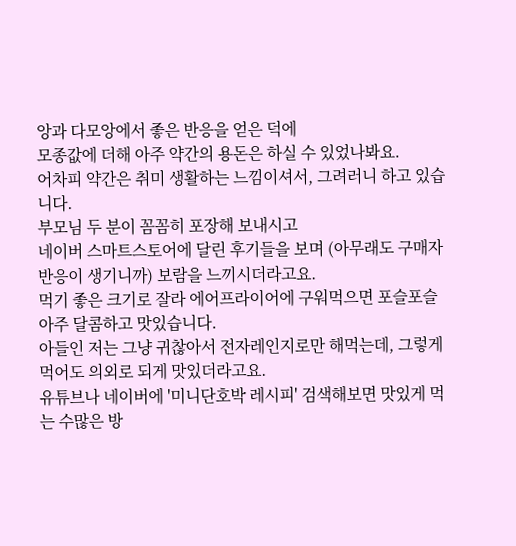앙과 다모앙에서 좋은 반응을 얻은 덕에
모종값에 더해 아주 약간의 용돈은 하실 수 있었나봐요.
어차피 약간은 취미 생활하는 느낌이셔서, 그려러니 하고 있습니다.
부모님 두 분이 꼼꼼히 포장해 보내시고
네이버 스마트스토어에 달린 후기들을 보며 (아무래도 구매자 반응이 생기니까) 보람을 느끼시더라고요.
먹기 좋은 크기로 잘라 에어프라이어에 구워먹으면 포슬포슬 아주 달콤하고 맛있습니다.
아들인 저는 그냥 귀찮아서 전자레인지로만 해먹는데, 그렇게 먹어도 의외로 되게 맛있더라고요.
유튜브나 네이버에 '미니단호박 레시피' 검색해보면 맛있게 먹는 수많은 방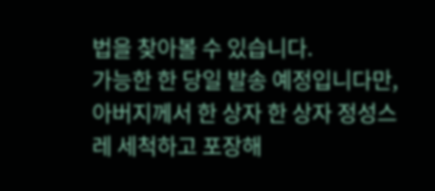법을 찾아볼 수 있습니다.
가능한 한 당일 발송 예정입니다만,
아버지께서 한 상자 한 상자 정성스레 세척하고 포장해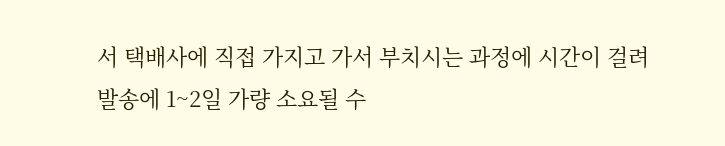서 택배사에 직접 가지고 가서 부치시는 과정에 시간이 걸려
발송에 1~2일 가량 소요될 수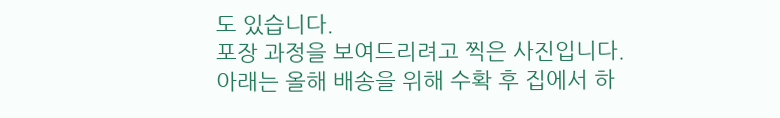도 있습니다.
포장 과정을 보여드리려고 찍은 사진입니다.
아래는 올해 배송을 위해 수확 후 집에서 하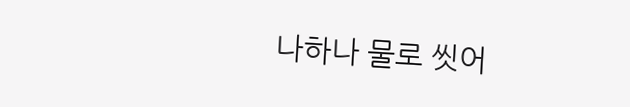나하나 물로 씻어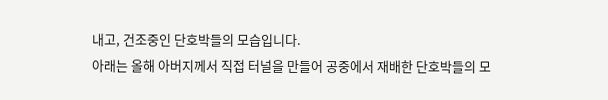내고, 건조중인 단호박들의 모습입니다.
아래는 올해 아버지께서 직접 터널을 만들어 공중에서 재배한 단호박들의 모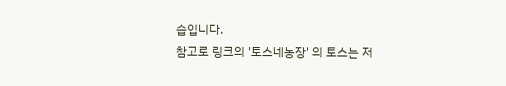습입니다.
참고로 링크의 '토스네농장' 의 토스는 저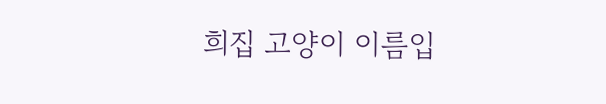희집 고양이 이름입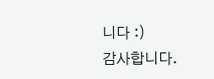니다 :)
감사합니다.